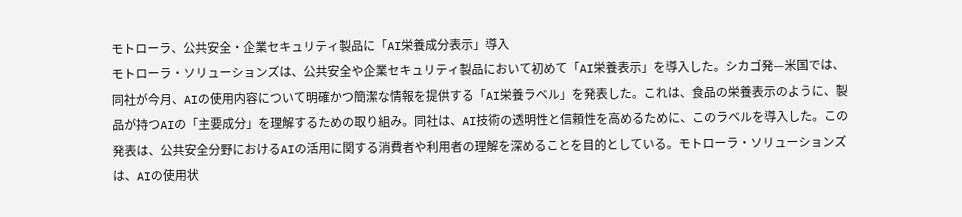モトローラ、公共安全・企業セキュリティ製品に「AI栄養成分表示」導入
モトローラ・ソリューションズは、公共安全や企業セキュリティ製品において初めて「AI栄養表示」を導入した。シカゴ発—米国では、同社が今月、AIの使用内容について明確かつ簡潔な情報を提供する「AI栄養ラベル」を発表した。これは、食品の栄養表示のように、製品が持つAIの「主要成分」を理解するための取り組み。同社は、AI技術の透明性と信頼性を高めるために、このラベルを導入した。この発表は、公共安全分野におけるAIの活用に関する消費者や利用者の理解を深めることを目的としている。モトローラ・ソリューションズは、AIの使用状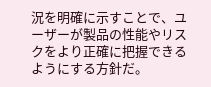況を明確に示すことで、ユーザーが製品の性能やリスクをより正確に把握できるようにする方針だ。